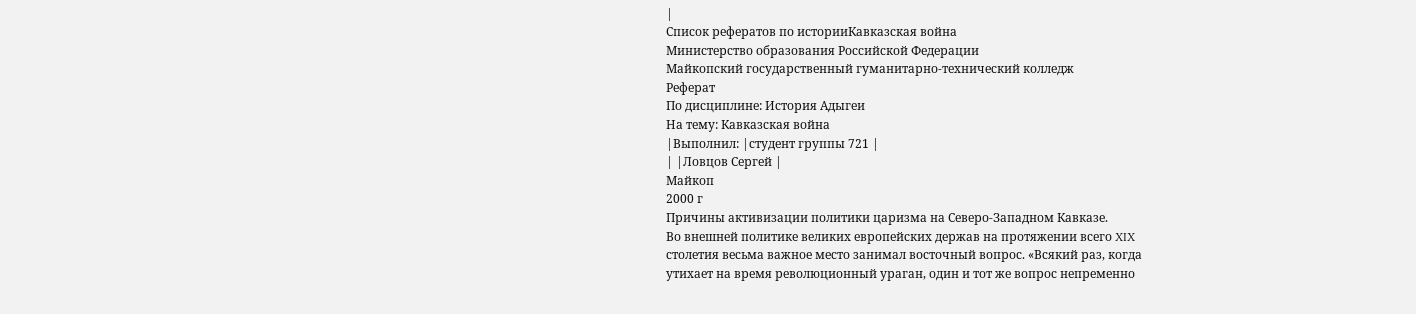|
Список рефератов по историиКавказская война
Министерство образования Российской Федерации
Майкопский государственный гуманитарно-технический колледж
Реферат
По дисциплине: История Адыгеи
На тему: Кавказская война
|Выполнил: |студент группы 721 |
| |Ловцов Сергей |
Майкоп
2000 г
Причины активизации политики царизма на Северо-Западном Кавказе.
Во внешней политике великих европейских держав на протяжении всего XIX
столетия весьма важное место занимал восточный вопрос. «Всякий раз, когда
утихает на время революционный ураган, один и тот же вопрос непременно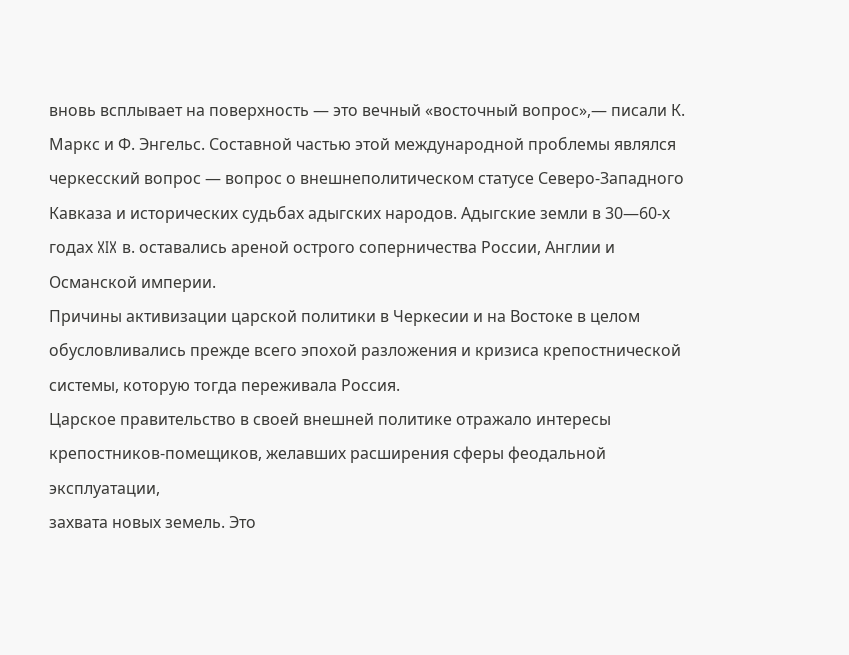вновь всплывает на поверхность — это вечный «восточный вопрос»,— писали К.
Маркс и Ф. Энгельс. Составной частью этой международной проблемы являлся
черкесский вопрос — вопрос о внешнеполитическом статусе Северо-Западного
Кавказа и исторических судьбах адыгских народов. Адыгские земли в 30—60-х
годах XIX в. оставались ареной острого соперничества России, Англии и
Османской империи.
Причины активизации царской политики в Черкесии и на Востоке в целом
обусловливались прежде всего эпохой разложения и кризиса крепостнической
системы, которую тогда переживала Россия.
Царское правительство в своей внешней политике отражало интересы
крепостников-помещиков, желавших расширения сферы феодальной эксплуатации,
захвата новых земель. Это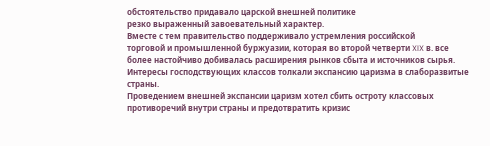обстоятельство придавало царской внешней политике
резко выраженный завоевательный характер.
Вместе с тем правительство поддерживало устремления российской
торговой и промышленной буржуазии, которая во второй четверти XIX в. все
более настойчиво добивалась расширения рынков сбыта и источников сырья.
Интересы господствующих классов толкали экспансию царизма в слаборазвитые
страны.
Проведением внешней экспансии царизм хотел сбить остроту классовых
противоречий внутри страны и предотвратить кризис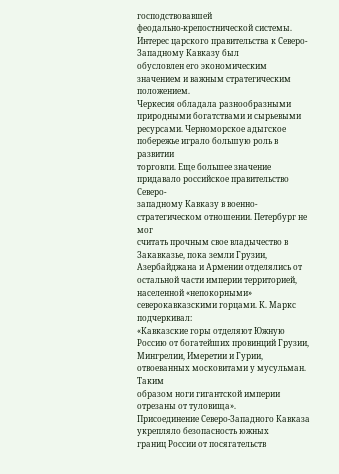господствовавшей
феодально-крепостнической системы.
Интерес царского правительства к Северо-Западному Кавказу был
обусловлен его экономическим значением и важным стратегическим положением.
Черкесия обладала разнообразными природными богатствами и сырьевыми
ресурсами. Черноморское адыгское побережье играло большую роль в развитии
торговли. Еще большее значение придавало российское правительство Северо-
западному Кавказу в военно-стратегическом отношении. Петербург не мог
считать прочным свое владычество в Закавказье, пока земли Грузии,
Азербайджана и Армении отделялись от остальной части империи территорией,
населенной «непокорными» северокавказскими горцами. К. Маркс подчеркивал:
«Кавказские горы отделяют Южную Россию от богатейших провинций Грузии,
Мингрелии, Имеретии и Гурии, отвоеванных московитами у мусульман. Таким
образом ноги гигантской империи отрезаны от туловища».
Присоединение Северо-Западного Кавказа укрепляло безопасность южных
границ России от посягательств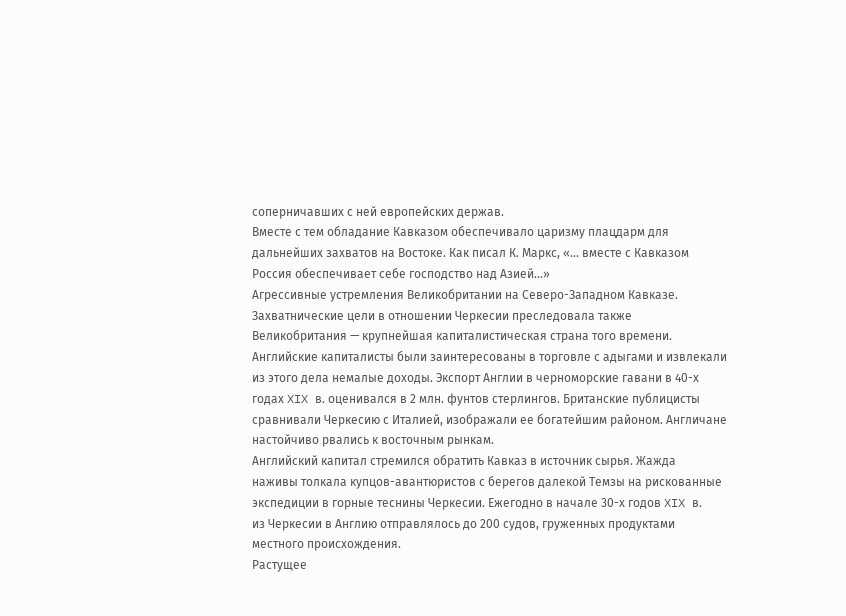соперничавших с ней европейских держав.
Вместе с тем обладание Кавказом обеспечивало царизму плацдарм для
дальнейших захватов на Востоке. Как писал К. Маркс, «... вместе с Кавказом
Россия обеспечивает себе господство над Азией...»
Агрессивные устремления Великобритании на Северо-Западном Кавказе.
Захватнические цели в отношении Черкесии преследовала также
Великобритания — крупнейшая капиталистическая страна того времени.
Английские капиталисты были заинтересованы в торговле с адыгами и извлекали
из этого дела немалые доходы. Экспорт Англии в черноморские гавани в 40-х
годах XIX в. оценивался в 2 млн. фунтов стерлингов. Британские публицисты
сравнивали Черкесию с Италией, изображали ее богатейшим районом. Англичане
настойчиво рвались к восточным рынкам.
Английский капитал стремился обратить Кавказ в источник сырья. Жажда
наживы толкала купцов-авантюристов с берегов далекой Темзы на рискованные
экспедиции в горные теснины Черкесии. Ежегодно в начале 30-х годов XIX в.
из Черкесии в Англию отправлялось до 200 судов, груженных продуктами
местного происхождения.
Растущее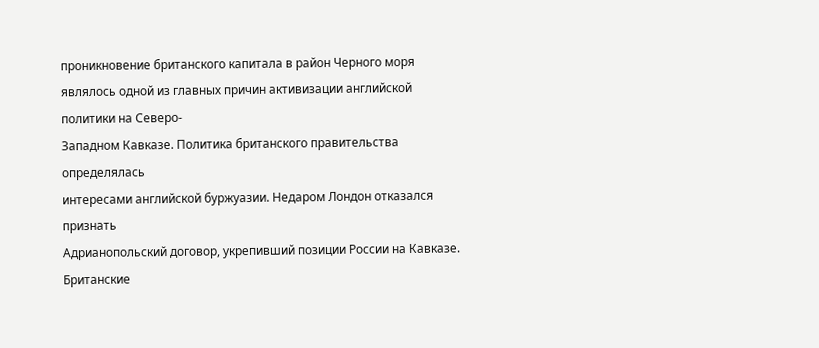проникновение британского капитала в район Черного моря
являлось одной из главных причин активизации английской политики на Северо-
Западном Кавказе. Политика британского правительства определялась
интересами английской буржуазии. Недаром Лондон отказался признать
Адрианопольский договор, укрепивший позиции России на Кавказе. Британские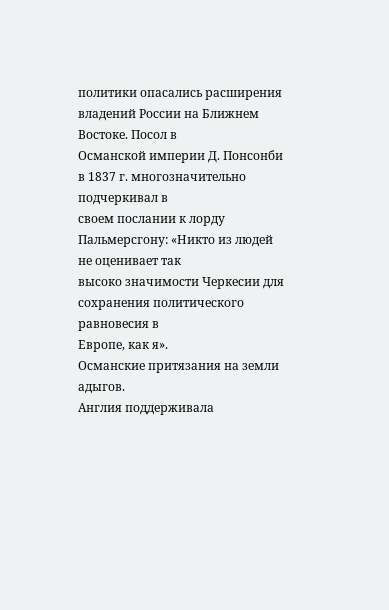политики опасались расширения владений России на Ближнем Востоке. Посол в
Османской империи Д. Понсонби в 1837 г. многозначительно подчеркивал в
своем послании к лорду Пальмерсгону: «Никто из людей не оценивает так
высоко значимости Черкесии для сохранения политического равновесия в
Европе, как я».
Османские притязания на земли адыгов.
Англия поддерживала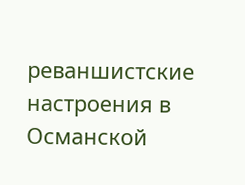реваншистские настроения в Османской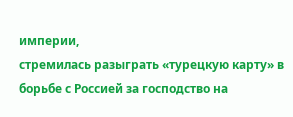империи,
стремилась разыграть «турецкую карту» в борьбе с Россией за господство на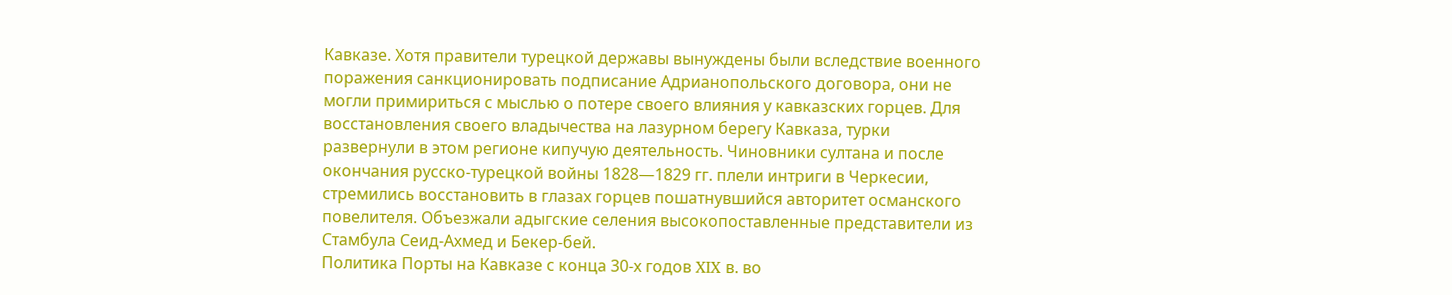Кавказе. Хотя правители турецкой державы вынуждены были вследствие военного
поражения санкционировать подписание Адрианопольского договора, они не
могли примириться с мыслью о потере своего влияния у кавказских горцев. Для
восстановления своего владычества на лазурном берегу Кавказа, турки
развернули в этом регионе кипучую деятельность. Чиновники султана и после
окончания русско-турецкой войны 1828—1829 гг. плели интриги в Черкесии,
стремились восстановить в глазах горцев пошатнувшийся авторитет османского
повелителя. Объезжали адыгские селения высокопоставленные представители из
Стамбула Сеид-Ахмед и Бекер-бей.
Политика Порты на Кавказе с конца 30-х годов XIX в. во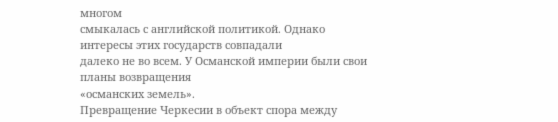многом
смыкалась с английской политикой. Однако интересы этих государств совпадали
далеко не во всем. У Османской империи были свои планы возвращения
«османских земель».
Превращение Черкесии в объект спора между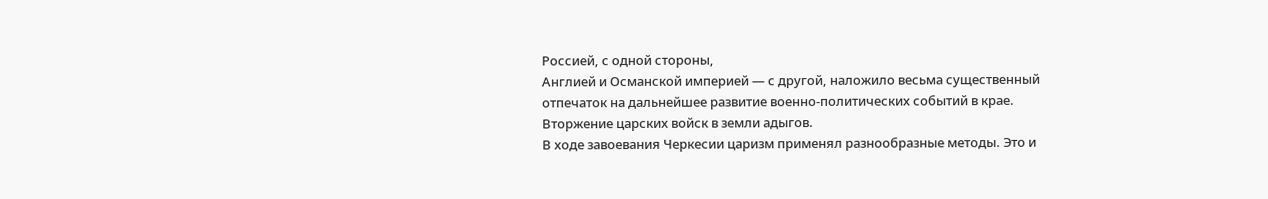Россией, с одной стороны,
Англией и Османской империей — с другой, наложило весьма существенный
отпечаток на дальнейшее развитие военно-политических событий в крае.
Вторжение царских войск в земли адыгов.
В ходе завоевания Черкесии царизм применял разнообразные методы. Это и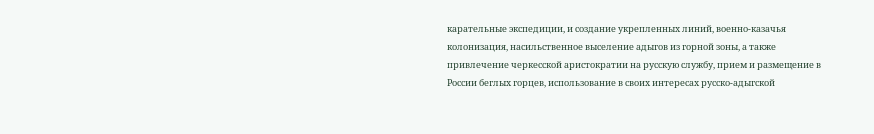карательные экспедиции, и создание укрепленных линий, военно-казачья
колонизация, насильственное выселение адыгов из горной зоны, а также
привлечение черкесской аристократии на русскую службу, прием и размещение в
России беглых горцев, использование в своих интересах русско-адыгской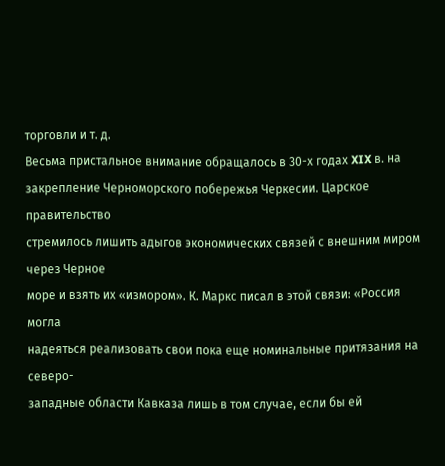торговли и т. д.
Весьма пристальное внимание обращалось в 30-х годах XIX в. на
закрепление Черноморского побережья Черкесии. Царское правительство
стремилось лишить адыгов экономических связей с внешним миром через Черное
море и взять их «измором». К. Маркс писал в этой связи: «Россия могла
надеяться реализовать свои пока еще номинальные притязания на северо-
западные области Кавказа лишь в том случае, если бы ей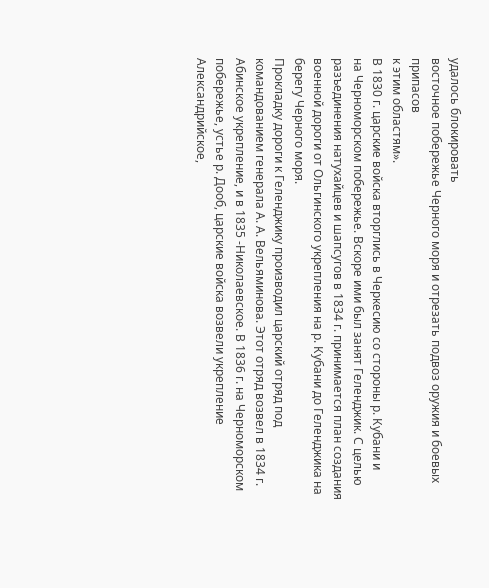удалось блокировать
восточное побережье Черного моря и отрезать подвоз оружия и боевых припасов
к этим областям».
В 1830 г. царские войска вторглись в Черкесию со стороны р. Кубани и
на Черноморском побережье. Вскоре ими был занят Геленджик. С целью
разъединения натухайцев и шапсугов в 1834 г. принимается план создания
военной дороги от Ольгинского укрепления на р. Кубани до Геленджика на
берегу Черного моря.
Прокладку дороги к Геленджику производил царский отряд под
командованием генерала А. А. Вельяминова. Этот отряд возвел в 1834 г.
Абинское укрепление, и в 1835 -Николаевское. В 1836 г. на Черноморском
побережье, устье р. Дооб, царские войска возвели укрепление
Александрийское,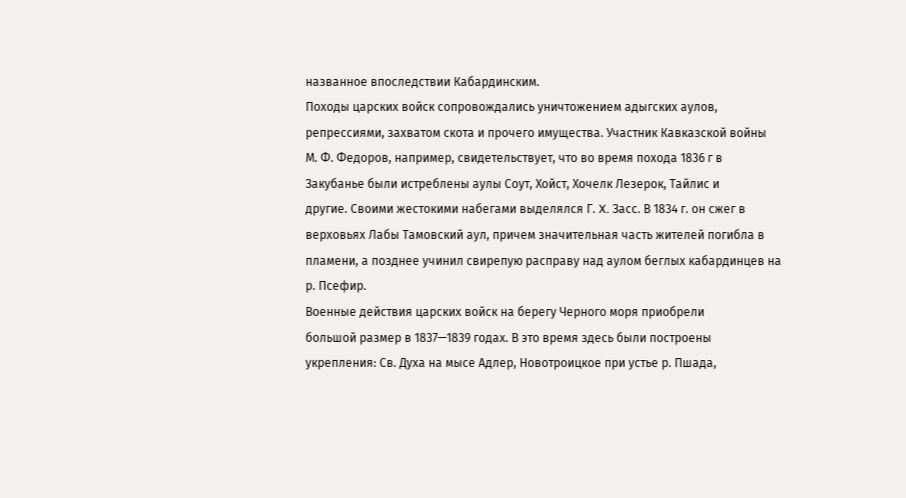названное впоследствии Кабардинским.
Походы царских войск сопровождались уничтожением адыгских аулов,
репрессиями, захватом скота и прочего имущества. Участник Кавказской войны
М. Ф. Федоров, например, свидетельствует, что во время похода 1836 г в
Закубанье были истреблены аулы Соут, Хойст, Хочелк Лезерок, Тайлис и
другие. Своими жестокими набегами выделялся Г. X. Засс. В 1834 г. он сжег в
верховьях Лабы Тамовский аул, причем значительная часть жителей погибла в
пламени, а позднее учинил свирепую расправу над аулом беглых кабардинцев на
р. Псефир.
Военные действия царских войск на берегу Черного моря приобрели
большой размер в 1837—1839 годах. В это время здесь были построены
укрепления: Св. Духа на мысе Адлер, Новотроицкое при устье р. Пшада,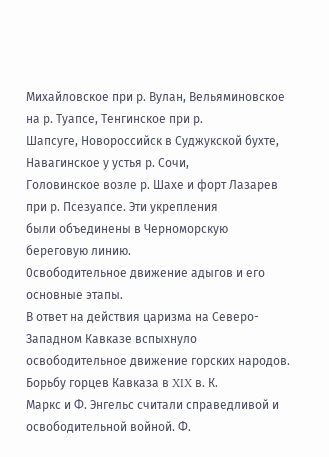Михайловское при р. Вулан, Вельяминовское на р. Туапсе, Тенгинское при р.
Шапсуге, Новороссийск в Суджукской бухте, Навагинское у устья р. Сочи,
Головинское возле р. Шахе и форт Лазарев при р. Псезуапсе. Эти укрепления
были объединены в Черноморскую береговую линию.
0свободительное движение адыгов и его основные этапы.
В ответ на действия царизма на Северо-Западном Кавказе вспыхнуло
освободительное движение горских народов. Борьбу горцев Кавказа в XIX в. К.
Маркс и Ф. Энгельс считали справедливой и освободительной войной. Ф.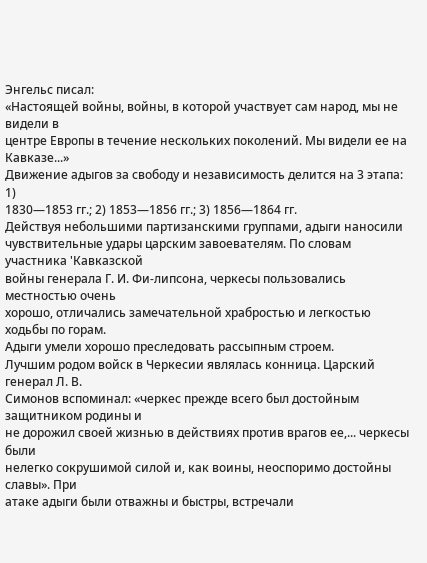Энгельс писал:
«Настоящей войны, войны, в которой участвует сам народ, мы не видели в
центре Европы в течение нескольких поколений. Мы видели ее на Кавказе...»
Движение адыгов за свободу и независимость делится на 3 этапа: 1)
1830—1853 гг.; 2) 1853—1856 гг.; 3) 1856—1864 гг.
Действуя небольшими партизанскими группами, адыги наносили
чувствительные удары царским завоевателям. По словам участника 'Кавказской
войны генерала Г. И. Фи-липсона, черкесы пользовались местностью очень
хорошо, отличались замечательной храбростью и легкостью ходьбы пo горам.
Адыги умели хорошо преследовать рассыпным строем.
Лучшим родом войск в Черкесии являлась конница. Царский генерал Л. В.
Симонов вспоминал: «черкес прежде всего был достойным защитником родины и
не дорожил своей жизнью в действиях против врагов ее,... черкесы были
нелегко сокрушимой силой и, как воины, неоспоримо достойны славы». При
атаке адыги были отважны и быстры, встречали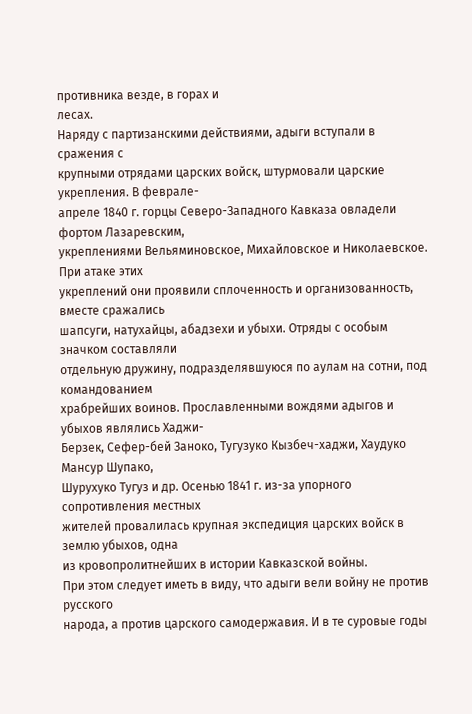противника везде, в горах и
лесах.
Наряду с партизанскими действиями, адыги вступали в сражения с
крупными отрядами царских войск, штурмовали царские укрепления. В феврале-
апреле 1840 г. горцы Северо-Западного Кавказа овладели фортом Лазаревским,
укреплениями Вельяминовское, Михайловское и Николаевское. При атаке этих
укреплений они проявили сплоченность и организованность, вместе сражались
шапсуги, натухайцы, абадзехи и убыхи. Отряды с особым значком составляли
отдельную дружину, подразделявшуюся по аулам на сотни, под командованием
храбрейших воинов. Прославленными вождями адыгов и убыхов являлись Хаджи-
Берзек, Сефер-бей Заноко, Тугузуко Кызбеч-хаджи, Хаудуко Мансур Шупако,
Шурухуко Тугуз и др. Осенью 1841 г. из-за упорного сопротивления местных
жителей провалилась крупная экспедиция царских войск в землю убыхов, одна
из кровопролитнейших в истории Кавказской войны.
При этом следует иметь в виду, что адыги вели войну не против русского
народа, а против царского самодержавия. И в те суровые годы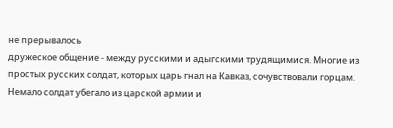не прерывалось
дружеское общение - между русскими и адыгскими трудящимися. Многие из
простых русских солдат, которых царь гнал на Кавказ, сочувствовали горцам.
Немало солдат убегало из царской армии и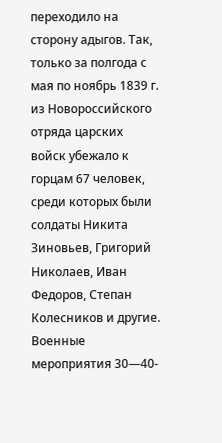переходило на сторону адыгов. Так,
только за полгода с мая по ноябрь 1839 г. из Новороссийского отряда царских
войск убежало к горцам 67 человек, среди которых были солдаты Никита
Зиновьев, Григорий Николаев, Иван Федоров, Степан Колесников и другие.
Военные мероприятия 30—40-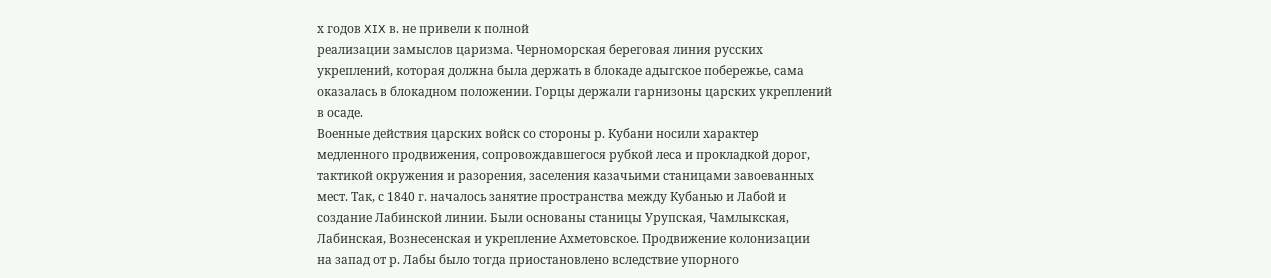х годов XIX в. не привели к полной
реализации замыслов царизма. Черноморская береговая линия русских
укреплений, которая должна была держать в блокаде адыгское побережье, сама
оказалась в блокадном положении. Горцы держали гарнизоны царских укреплений
в осаде.
Военные действия царских войск со стороны р. Кубани носили характер
медленного продвижения, сопровождавшегося рубкой леса и прокладкой дорог,
тактикой окружения и разорения, заселения казачьими станицами завоеванных
мест. Так, с 1840 г. началось занятие пространства между Кубанью и Лабой и
создание Лабинской линии. Были основаны станицы Урупская, Чамлыкская,
Лабинская, Вознесенская и укрепление Ахметовское. Продвижение колонизации
на запад от р. Лабы было тогда приостановлено вследствие упорного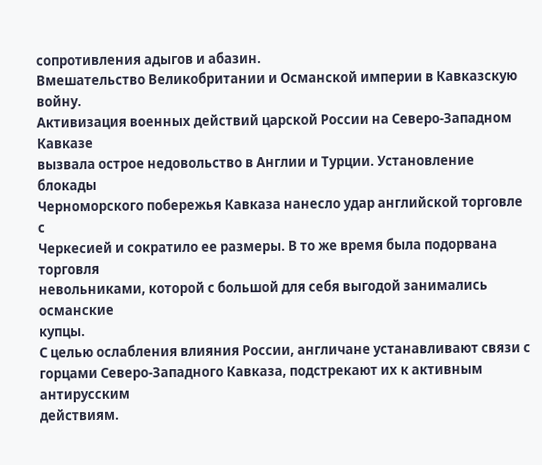сопротивления адыгов и абазин.
Вмешательство Великобритании и Османской империи в Кавказскую войну.
Активизация военных действий царской России на Северо-Западном Кавказе
вызвала острое недовольство в Англии и Турции. Установление блокады
Черноморского побережья Кавказа нанесло удар английской торговле с
Черкесией и сократило ее размеры. В то же время была подорвана торговля
невольниками, которой с большой для себя выгодой занимались османские
купцы.
С целью ослабления влияния России, англичане устанавливают связи с
горцами Северо-Западного Кавказа, подстрекают их к активным антирусским
действиям.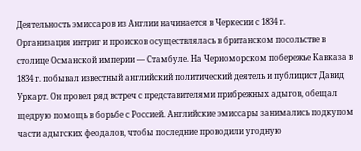Деятельность эмиссаров из Англии начинается в Черкесии с 1834 г.
Организация интриг и происков осуществлялась в британском посольстве в
столице Османской империи — Стамбуле. На Черноморском побережье Кавказа в
1834 г. побывал известный английский политический деятель и публицист Давид
Уркарт. Он провел ряд встреч с представителями прибрежных адыгов, обещал
щедрую помощь в борьбе с Россией. Английские эмиссары занимались подкупом
части адыгских феодалов, чтобы последние проводили угодную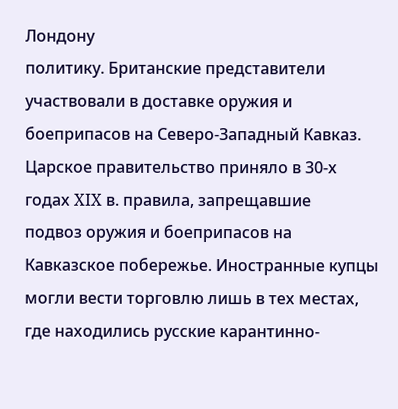Лондону
политику. Британские представители участвовали в доставке оружия и
боеприпасов на Северо-Западный Кавказ.
Царское правительство приняло в 30-х годах XIX в. правила, запрещавшие
подвоз оружия и боеприпасов на Кавказское побережье. Иностранные купцы
могли вести торговлю лишь в тех местах, где находились русские карантинно-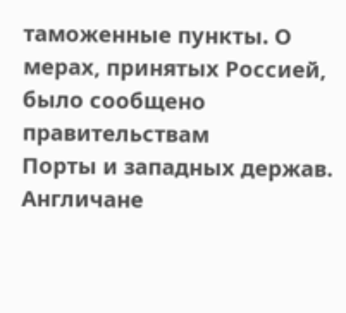таможенные пункты. О мерах, принятых Россией, было сообщено правительствам
Порты и западных держав.
Англичане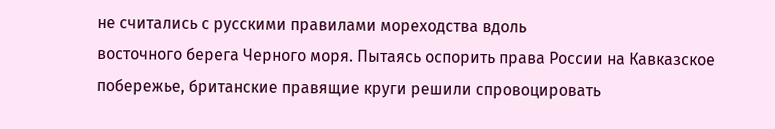не считались с русскими правилами мореходства вдоль
восточного берега Черного моря. Пытаясь оспорить права России на Кавказское
побережье, британские правящие круги решили спровоцировать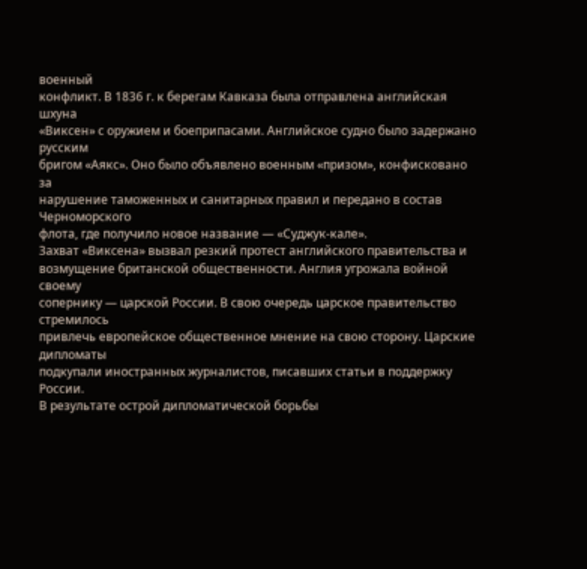военный
конфликт. В 1836 г. к берегам Кавказа была отправлена английская шхуна
«Виксен» с оружием и боеприпасами. Английское судно было задержано русским
бригом «Аякс». Оно было объявлено военным «призом», конфисковано за
нарушение таможенных и санитарных правил и передано в состав Черноморского
флота, где получило новое название — «Суджук-кале».
Захват «Виксена» вызвал резкий протест английского правительства и
возмущение британской общественности. Англия угрожала войной своему
сопернику — царской России. В свою очередь царское правительство стремилось
привлечь европейское общественное мнение на свою сторону. Царские дипломаты
подкупали иностранных журналистов, писавших статьи в поддержку России.
В результате острой дипломатической борьбы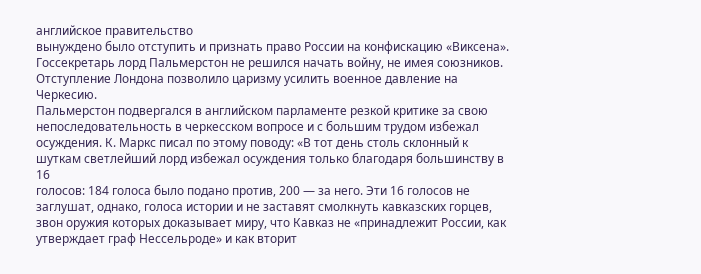английское правительство
вынуждено было отступить и признать право России на конфискацию «Виксена».
Госсекретарь лорд Пальмерстон не решился начать войну, не имея союзников.
Отступление Лондона позволило царизму усилить военное давление на Черкесию.
Пальмерстон подвергался в английском парламенте резкой критике за свою
непоследовательность в черкесском вопросе и с большим трудом избежал
осуждения. К. Маркс писал по этому поводу: «В тот день столь склонный к
шуткам светлейший лорд избежал осуждения только благодаря большинству в 16
голосов: 184 голоса было подано против, 200 — за него. Эти 16 голосов не
заглушат, однако, голоса истории и не заставят смолкнуть кавказских горцев,
звон оружия которых доказывает миру, что Кавказ не «принадлежит России, как
утверждает граф Нессельроде» и как вторит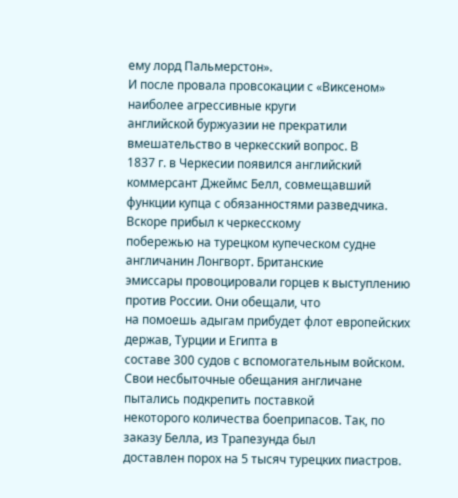ему лорд Пальмерстон».
И после провала провсокации с «Виксеном» наиболее агрессивные круги
английской буржуазии не прекратили вмешательство в черкесский вопрос. В
1837 г. в Черкесии появился английский коммерсант Джеймс Белл, совмещавший
функции купца с обязанностями разведчика. Вскоре прибыл к черкесскому
побережью на турецком купеческом судне англичанин Лонгворт. Британские
эмиссары провоцировали горцев к выступлению против России. Они обещали, что
на помоешь адыгам прибудет флот европейских держав, Турции и Египта в
составе 300 судов с вспомогательным войском.
Свои несбыточные обещания англичане пытались подкрепить поставкой
некоторого количества боеприпасов. Так, по заказу Белла, из Трапезунда был
доставлен порох на 5 тысяч турецких пиастров.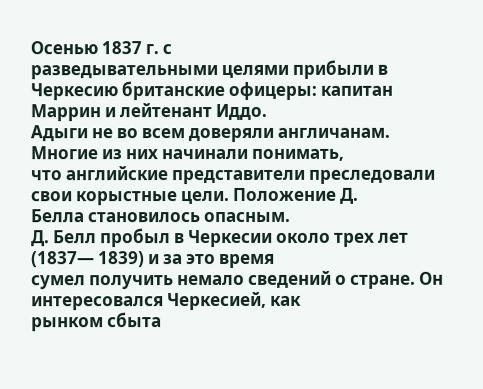Осенью 1837 г. с
разведывательными целями прибыли в Черкесию британские офицеры: капитан
Маррин и лейтенант Иддо.
Адыги не во всем доверяли англичанам. Многие из них начинали понимать,
что английские представители преследовали свои корыстные цели. Положение Д.
Белла становилось опасным.
Д. Белл пробыл в Черкесии около трех лет (1837— 1839) и за это время
сумел получить немало сведений о стране. Он интересовался Черкесией, как
рынком сбыта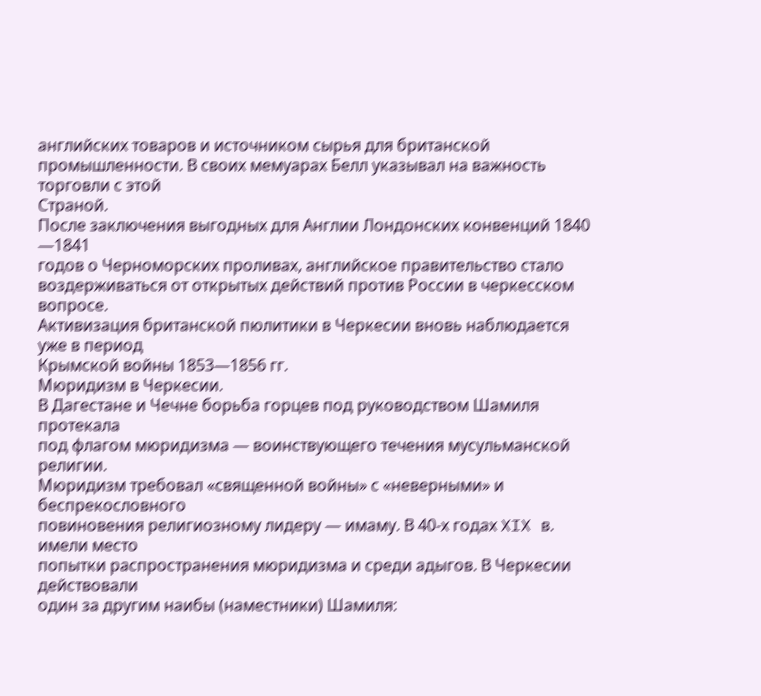английских товаров и источником сырья для британской
промышленности. В своих мемуарах Белл указывал на важность торговли с этой
Страной.
После заключения выгодных для Англии Лондонских конвенций 1840 —1841
годов о Черноморских проливах, английское правительство стало
воздерживаться от открытых действий против России в черкесском вопросе.
Активизация британской пюлитики в Черкесии вновь наблюдается уже в период
Крымской войны 1853—1856 гг.
Мюридизм в Черкесии.
В Дагестане и Чечне борьба горцев под руководством Шамиля протекала
под флагом мюридизма — воинствующего течения мусульманской религии.
Мюридизм требовал «священной войны» с «неверными» и беспрекословного
повиновения религиозному лидеру — имаму. В 40-х годах XIX в. имели место
попытки распространения мюридизма и среди адыгов. В Черкесии действовали
один за другим наибы (наместники) Шамиля: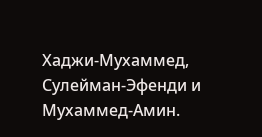Хаджи-Мухаммед, Сулейман-Эфенди и
Мухаммед-Амин.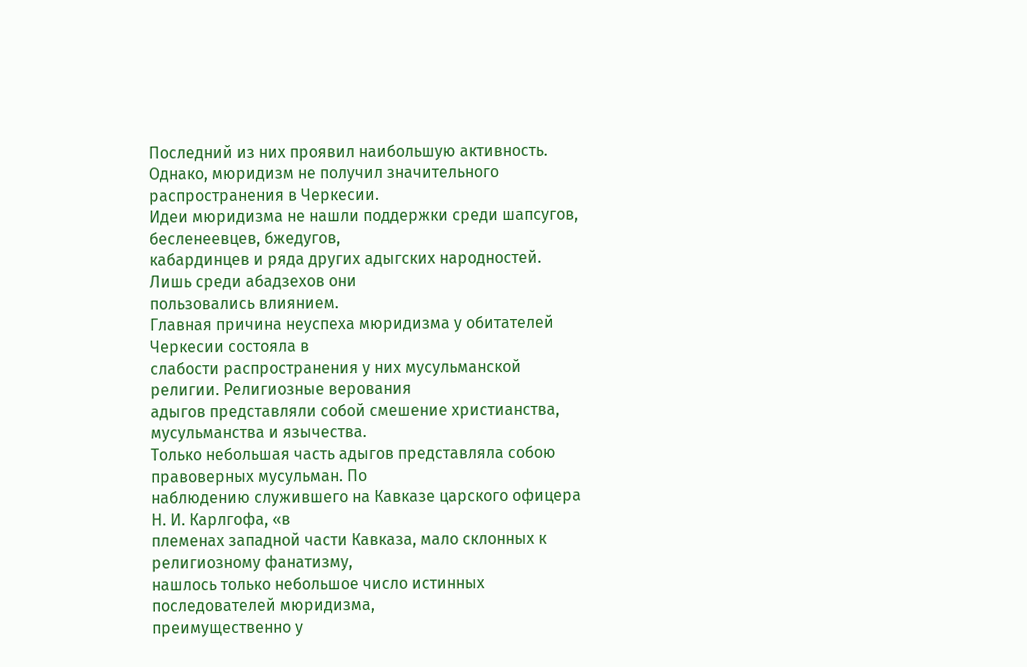Последний из них проявил наибольшую активность.
Однако, мюридизм не получил значительного распространения в Черкесии.
Идеи мюридизма не нашли поддержки среди шапсугов, бесленеевцев, бжедугов,
кабардинцев и ряда других адыгских народностей. Лишь среди абадзехов они
пользовались влиянием.
Главная причина неуспеха мюридизма у обитателей Черкесии состояла в
слабости распространения у них мусульманской религии. Религиозные верования
адыгов представляли собой смешение христианства, мусульманства и язычества.
Только небольшая часть адыгов представляла собою правоверных мусульман. По
наблюдению служившего на Кавказе царского офицера Н. И. Карлгофа, «в
племенах западной части Кавказа, мало склонных к религиозному фанатизму,
нашлось только небольшое число истинных последователей мюридизма,
преимущественно у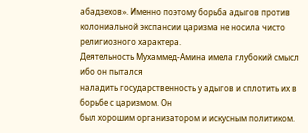абадзехов». Именно поэтому борьба адыгов против
колониальной экспансии царизма не носила чисто религиозного характера.
Деятельность Мухаммед-Амина имела глубокий смысл ибо он пытался
наладить государственность у адыгов и сплотить их в борьбе с царизмом. Он
был хорошим организатором и искусным политиком.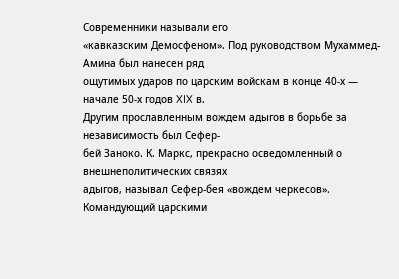Современники называли его
«кавказским Демосфеном». Под руководством Мухаммед-Амина был нанесен ряд
ощутимых ударов по царским войскам в конце 40-х — начале 50-х годов XIX в.
Другим прославленным вождем адыгов в борьбе за независимость был Сефер-
бей Заноко. К. Маркс, прекрасно осведомленный о внешнеполитических связях
адыгов, называл Сефер-бея «вождем черкесов». Командующий царскими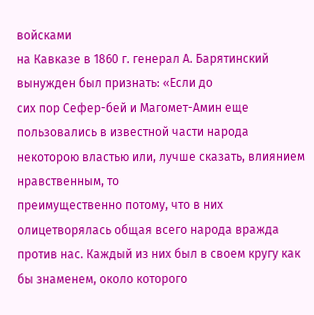войсками
на Кавказе в 1860 г. генерал А. Барятинский вынужден был признать: «Если до
сих пор Сефер-бей и Магомет-Амин еще пользовались в известной части народа
некоторою властью или, лучше сказать, влиянием нравственным, то
преимущественно потому, что в них олицетворялась общая всего народа вражда
против нас. Каждый из них был в своем кругу как бы знаменем, около которого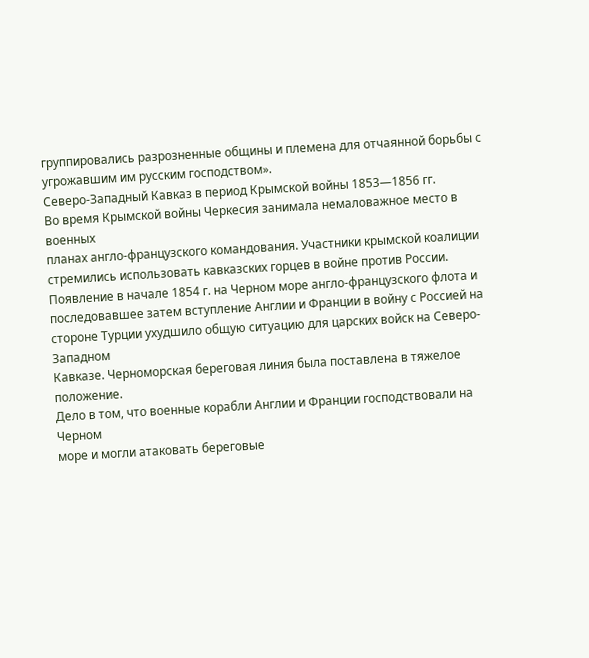группировались разрозненные общины и племена для отчаянной борьбы с
угрожавшим им русским господством».
Северо-Западный Кавказ в период Крымской войны 1853—1856 гг.
Во время Крымской войны Черкесия занимала немаловажное место в военных
планах англо-французского командования. Участники крымской коалиции
стремились использовать кавказских горцев в войне против России.
Появление в начале 1854 г. на Черном море англо-французского флота и
последовавшее затем вступление Англии и Франции в войну с Россией на
стороне Турции ухудшило общую ситуацию для царских войск на Северо-Западном
Кавказе. Черноморская береговая линия была поставлена в тяжелое положение.
Дело в том, что военные корабли Англии и Франции господствовали на Черном
море и могли атаковать береговые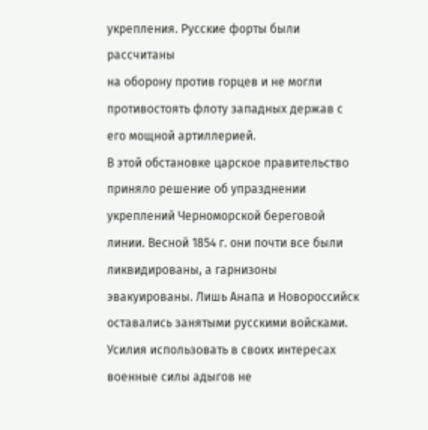укрепления. Русские форты были рассчитаны
на оборону против горцев и не могли противостоять флоту западных держав с
его мощной артиллерией.
В этой обстановке царское правительство приняло решение об упразднении
укреплений Черноморской береговой линии. Весной 1854 г. они почти все были
ликвидированы, а гарнизоны эвакуированы. Лишь Анапа и Новороссийск
оставались занятыми русскими войсками.
Усилия использовать в своих интересах военные силы адыгов не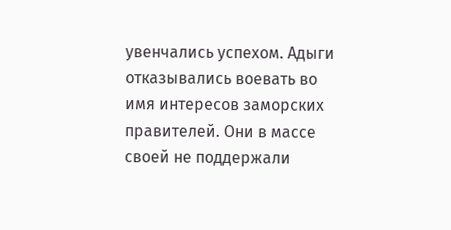увенчались успехом. Адыги отказывались воевать во имя интересов заморских
правителей. Они в массе своей не поддержали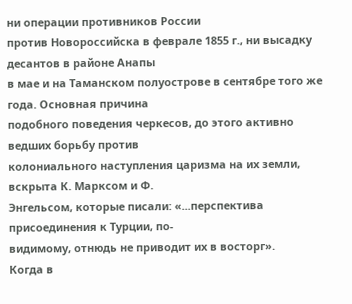ни операции противников России
против Новороссийска в феврале 1855 г., ни высадку десантов в районе Анапы
в мае и на Таманском полуострове в сентябре того же года. Основная причина
подобного поведения черкесов, до этого активно ведших борьбу против
колониального наступления царизма на их земли, вскрыта К. Марксом и Ф.
Энгельсом, которые писали: «...перспектива присоединения к Турции, по-
видимому, отнюдь не приводит их в восторг».
Когда в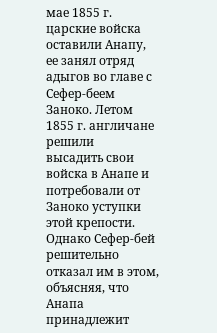мае 1855 г. царские войска оставили Анапу, ее занял отряд
адыгов во главе с Сефер-беем Заноко. Летом 1855 г. англичане решили
высадить свои войска в Анапе и потребовали от Заноко уступки этой крепости.
Однако Сефер-бей решительно отказал им в этом, объясняя, что Анапа
принадлежит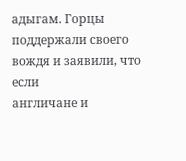адыгам. Горцы поддержали своего вождя и заявили, что если
англичане и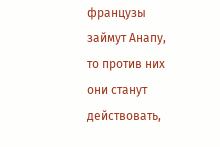французы займут Анапу, то против них они станут действовать,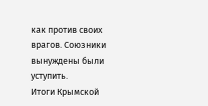как против своих врагов. Союзники вынуждены были уступить.
Итоги Крымской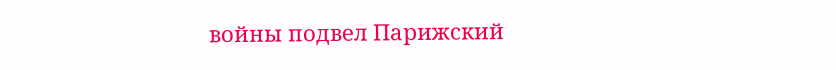войны подвел Парижский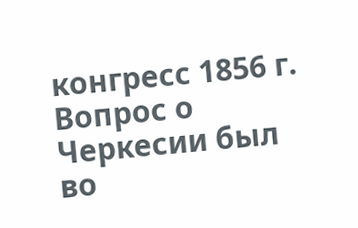конгресс 1856 г. Вопрос о
Черкесии был во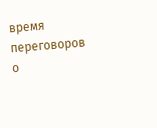время переговоров о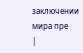заключении мира пре
|